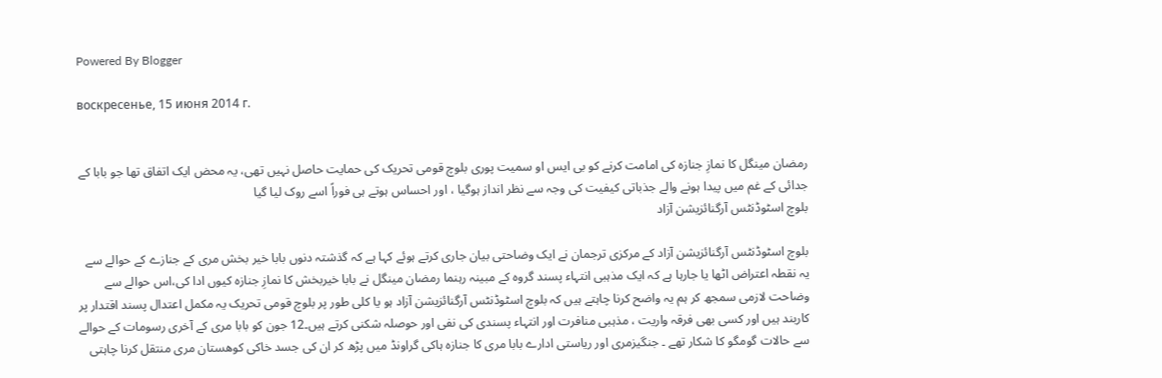Powered By Blogger

воскресенье, 15 июня 2014 г.


رمضان مینگل کا نمازِ جنازہ کی امامت کرنے کو بی ایس او سمیت پوری بلوچ قومی تحریک کی حمایت حاصل نہیں تھی، یہ محض ایک اتفاق تھا جو بابا کے جدائی کے غم میں پیدا ہونے والے جذباتی کیفیت کی وجہ سے نظر انداز ہوگیا ، اور احساس ہوتے ہی فوراً اسے روک لیا گیا
بلوچ اسٹوڈنٹس آرگنائزیشن آزاد

بلوچ اسٹوڈنٹس آرگنائزیشن آزاد کے مرکزی ترجمان نے ایک وضاحتی بیان جاری کرتے ہوئے کہا ہے کہ گذشتہ دنوں بابا خیر بخش مری کے جنازے کے حوالے سے یہ نقطہ اعتراض اٹھا یا جارہا ہے کہ ایک مذہبی انتہاء پسند گروہ کے مبینہ رہنما رمضان مینگل نے بابا خیربخش کا نمازِ جنازہ کیوں ادا کی،اس حوالے سے وضاحت لازمی سمجھ کر ہم یہ واضح کرنا چاہتے ہیں کہ بلوچ اسٹوڈنٹس آرگنائزیشن آزاد ہو یا کلی طور پر بلوچ قومی تحریک یہ مکمل اعتدال پسند اقتدار پر کاربند ہیں اور کسی بھی فرقہ واریت ، مذہبی منافرت اور انتہاء پسندی کی نفی اور حوصلہ شکنی کرتے ہیں۔12 جون کو بابا مری کے آخری رسومات کے حوالے سے حالات گومگو کا شکار تھے ۔ جنگیزمری اور ریاستی ادارے بابا مری کا جنازہ ہاکی گراونڈ میں پڑھ کر ان کی جسد خاکی کوھستان مری منتقل کرنا چاہتی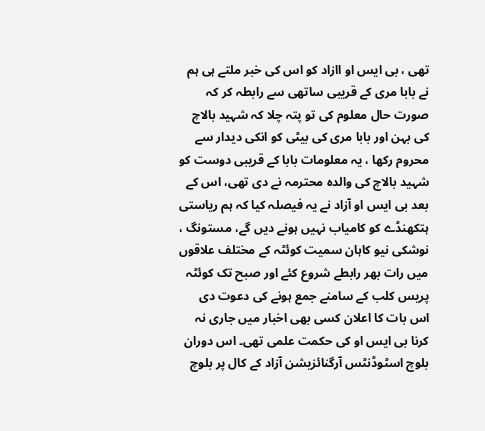تھی ، بی ایس او اازاد کو اس کی خبر ملتے ہی ہم نے بابا مری کے قریبی ساتھی سے رابطہ کر کہ صورت حال معلوم کی تو پتہ چلا کہ شہید بالاچ کی بہن اور بابا مری کی بیٹی کو انکی دیدار سے محروم رکھا ، یہ معلومات بابا کے قریبی دوست کو شہید بالاچ کی والدہ محترمہ نے دی تھی، اس کے بعد بی ایس او آزاد نے یہ فیصلہ کیا کہ ہم ریاستی ہتکھنڈے کو کامیاب نہیں ہونے دیں گے، مستونگ ، نوشکی نیو کاہان سمیت کوئٹہ کے مختلف علاقوں میں رات بھر رابطے شروع کئے اور صبح تک کوئٹہ پریس کلب کے سامنے جمع ہونے کی دعوت دی اس بات کا اعلان کسی بھی اخبار میں جاری نہ کرنا بی ایس او کی حکمت علمی تھی۔ اس دوران بلوچ اسٹوڈنٹس آرگنائزیشن آزاد کے کال پر بلوچ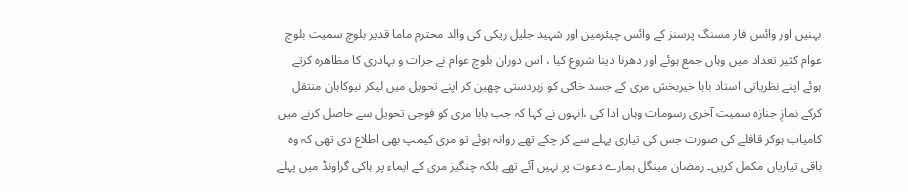بہنیں اور وائس فار مسنگ پرسنز کے وائس چیئرمین اور شہید جلیل ریکی کی والد محترم ماما قدیر بلوچ سمیت بلوچ عوام کثیر تعداد میں وہاں جمع ہوئے اور دھرنا دینا شروع کیا ، اس دوران بلوچ عوام نے جرات و بہادری کا مظاھرہ کرتے ہوئے اپنے نظریاتی استاد بابا خیربخش مری کے جسد خاکی کو زبردستی چھین کر اپنے تحویل میں لیکر نیوکاہان منتقل کرکے نمازِ جنازہ سمیت آخری رسومات وہاں ادا کی ،انہوں نے کہا کہ جب بابا مری کو فوجی تحویل سے حاصل کرنے میں کامیاب ہوکر قافلے کی صورت جس کی تیاری پہلے سے کر چکے تھے روانہ ہوئے تو مری کیمپ بھی اطلاع دی تھی کہ وہ باقی تیاریاں مکمل کریں۔ رمضان مینگل ہمارے دعوت پر نہیں آئے تھے بلکہ چنگیز مری کے ایماء پر ہاکی گراونڈ میں پہلے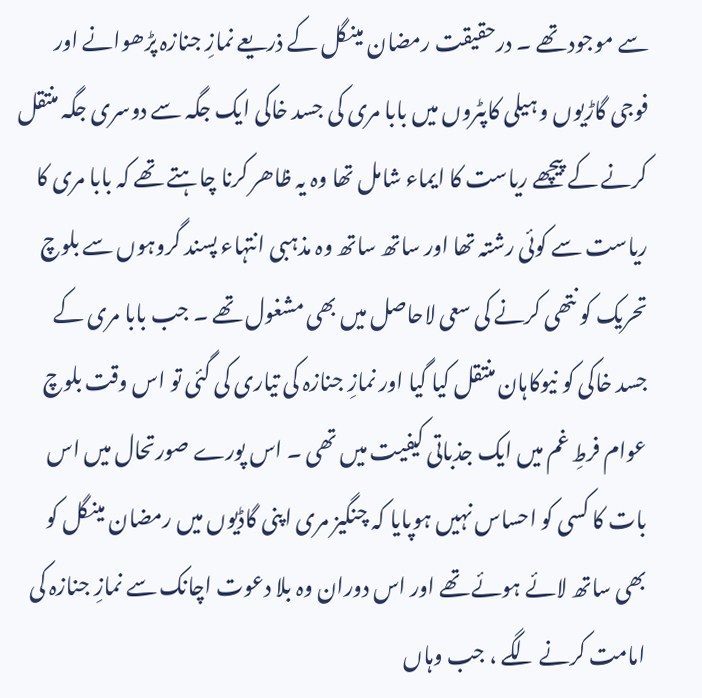سے موجود تھے ۔ درحقیقت رمضان مینگل کے ذریعے نمازِ جنازہ پڑھوانے اور فوجی گاڑیوں و ہیلی کاپٹروں میں بابا مری کی جسد خاکی ایک جگہ سے دوسری جگہ منتقل کرنے کے پیچھے ریاست کا ایماء شامل تھا وہ یہ ظاھر کرنا چاہتے تھے کہ بابا مری کا ریاست سے کوئی رشتہ تھا اور ساتھ ساتھ وہ مذہبی انتہاء پسند گروہوں سے بلوچ تحریک کو نتھی کرنے کی سعی لاحاصل میں بھی مشغول تھے ۔ جب بابا مری کے جسد خاکی کو نیوکاہان منتقل کیا گیا اور نمازِ جنازہ کی تیاری کی گئی تو اس وقت بلوچ عوام فرطِ غم میں ایک جذباتی کیفیت میں تھی ۔ اس پورے صورتحال میں اس بات کا کسی کو احساس نہیں ہوپایا کہ چنگیز مری اپنی گاڈیوں میں رمضان مینگل کو بھی ساتھ لائے ہوئے تھے اور اس دوران وہ بلا دعوت اچانک سے نمازِ جنازہ کی امامت کرنے لگے ، جب وہاں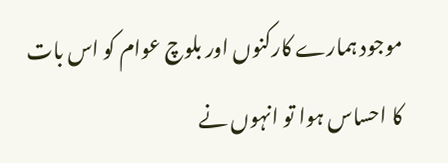موجود ہمارے کارکنوں اور بلوچ عوام کو اس بات کا احساس ہوا تو انہوں نے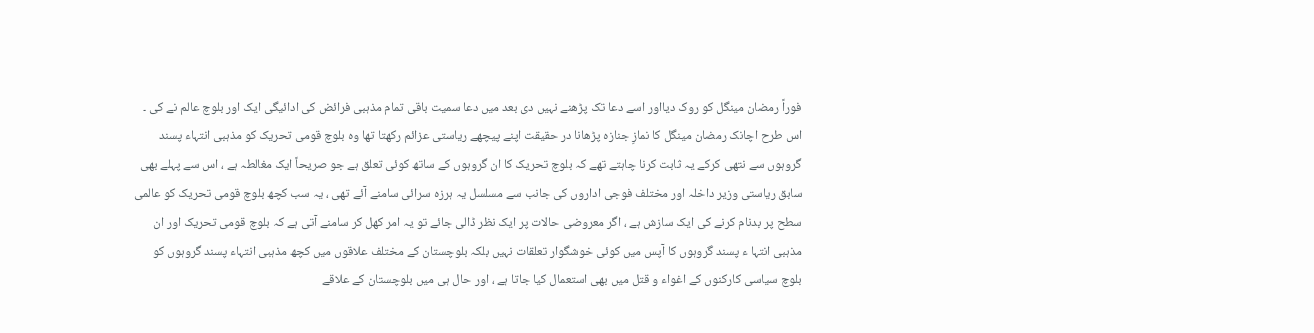فوراً رمضان مینگل کو روک دیااور اسے دعا تک پڑھنے نہیں دی بعد میں دعا سمیت باقی تمام مذہبی فرائض کی ادائیگی ایک اور بلوچ عالم نے کی ۔ اس طرح اچانک رمضان مینگل کا نمازِ جنازہ پڑھانا در حقیقت اپنے پیچھے ریاستی عزائم رکھتا تھا وہ بلوچ قومی تحریک کو مذہبی انتہاء پسند گروہوں سے نتھی کرکے یہ ثابت کرنا چاہتے تھے کہ بلوچ تحریک کا ان گروہوں کے ساتھ کوئی تعلق ہے جو صریحاً ایک مغالطہ ہے ، اس سے پہلے بھی سابق ریاستی وزیر داخلہ اور مختلف فوجی اداروں کی جانب سے مسلسل یہ ہرزہ سرائی سامنے آئے تھی ، یہ سب کچھ بلوچ قومی تحریک کو عالمی سطح پر بدنام کرنے کی ایک سازش ہے ، اگر معروضی حالات پر ایک نظر ڈالی جائے تو یہ امر کھل کر سامنے آتی ہے کہ بلوچ قومی تحریک اور ان مذہبی انتہا ء پسند گروہوں کا آپس میں کوئی خوشگوار تعلقات نہیں بلکہ بلوچستان کے مختلف علاقوں میں کچھ مذہبی انتہاء پسند گروہوں کو بلوچ سیاسی کارکنوں کے اغواء و قتل میں بھی استعمال کیا جاتا ہے ، اور حال ہی میں بلوچستان کے علاقے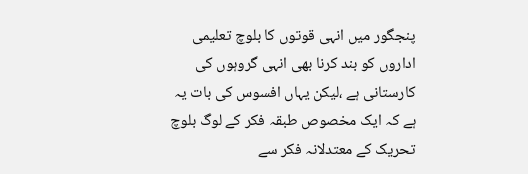پنجگور میں انہی قوتوں کا بلوچ تعلیمی اداروں کو بند کرنا بھی انہی گروہوں کی کارستانی ہے ،لیکن یہاں افسوس کی بات یہ ہے کہ ایک مخصوص طبقہ فکر کے لوگ بلوچ تحریک کے معتدلانہ فکر سے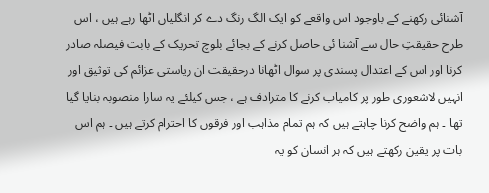آشنائی رکھنے کے باوجود اس واقعے کو ایک الگ رنگ دے کر انگلیاں اٹھا رہے ہیں ، اس طرح حقیقتِ حال سے آشنا ئی حاصل کرنے کے بجائے بلوچ تحریک کے بابت فیصلہ صادر کرنا اور اس کے اعتدال پسندی پر سوال اٹھانا درحقیقت ان ریاستی عزائم کی توثیق اور انہیں لاشعوری طور پر کامیاب کرنے کا مترادف ہے ، جس کیلئے یہ سارا منصوبہ بنایا گیا تھا ۔ ہم واضح کرنا چاہتے ہیں کہ ہم تمام مذاہب اور فرقوں کا احترام کرتے ہیں ۔ ہم اس بات پر یقین رکھتے ہیں کہ ہر انسان کو یہ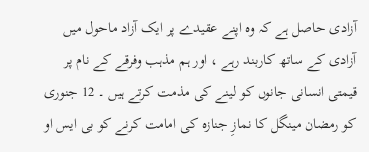آزادی حاصل ہے کہ وہ اپنے عقیدے پر ایک آزاد ماحول میں آزادی کے ساتھ کاربند رہے ، اور ہم مذہب وفرقے کے نام پر قیمتی انسانی جانوں کو لینے کی مذمت کرتے ہیں ۔ 12 جنوری کو رمضان مینگل کا نمازِ جنازہ کی امامت کرنے کو بی ایس او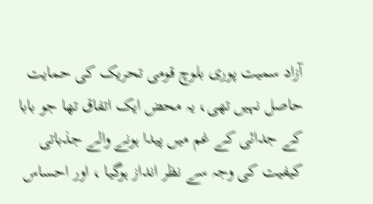آزاد سمیت پوری بلوچ قومی تحریک کی حمایت حاصل نہیں تھی، یہ محض ایک اتفاق تھا جو بابا کے جدائی کے غم میں پیدا ہونے والے جذباتی کیفیت کی وجہ سے نظر انداز ہوگیا ، اور احساس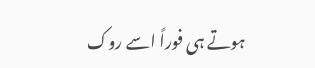ہوتے ہی فوراً اسے روک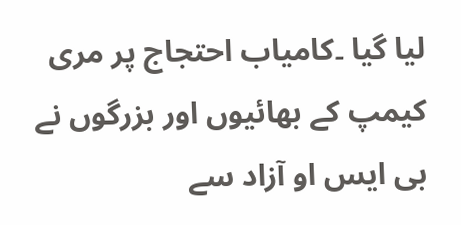لیا گیا ۔کامیاب احتجاج پر مری کیمپ کے بھائیوں اور بزرگوں نے بی ایس او آزاد سے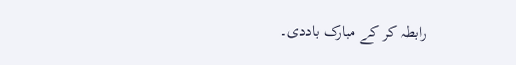رابطہ کر کے مبارک باددی۔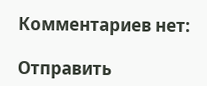Комментариев нет:

Отправить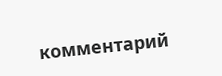комментарий